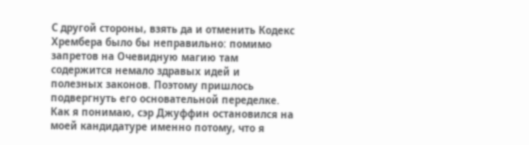С другой стороны, взять да и отменить Кодекс Хрембера было бы неправильно: помимо запретов на Очевидную магию там содержится немало здравых идей и полезных законов. Поэтому пришлось подвергнуть его основательной переделке. Как я понимаю, сэр Джуффин остановился на моей кандидатуре именно потому, что я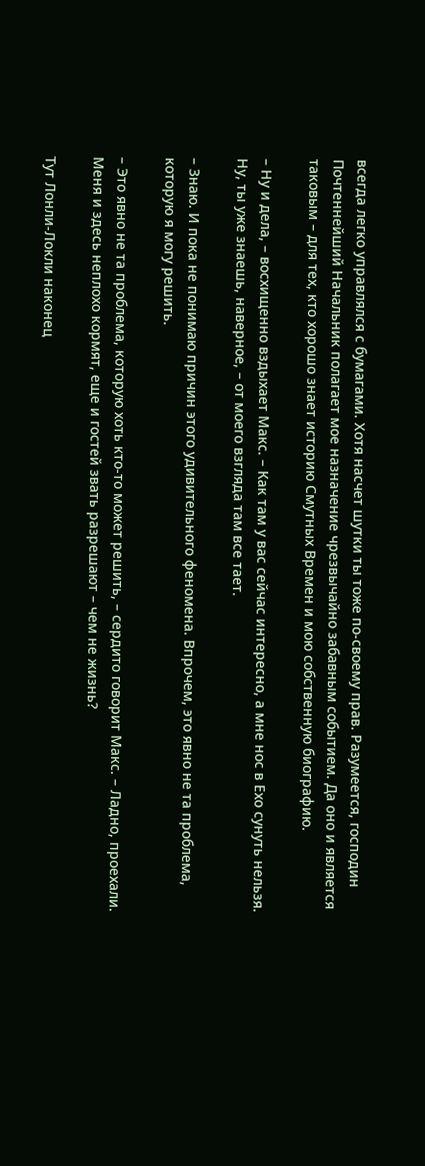всегда легко управлялся с бумагами. Хотя насчет шутки ты тоже по-своему прав. Разумеется, господин Почтеннейший Начальник полагает мое назначение чрезвычайно забавным событием. Да оно и является таковым – для тех, кто хорошо знает историю Смутных Времен и мою собственную биографию.

– Ну и дела, – восхищенно вздыхает Макс. – Как там у вас сейчас интересно, а мне нос в Ехо сунуть нельзя. Ну, ты уже знаешь, наверное, – от моего взгляда там все тает.

– Знаю. И пока не понимаю причин этого удивительного феномена. Впрочем, это явно не та проблема, которую я могу решить.

– Это явно не та проблема, которую хоть кто-то может решить, – сердито говорит Макс. – Ладно, проехали. Меня и здесь неплохо кормят, еще и гостей звать разрешают – чем не жизнь?

Тут Лонли-Локли наконец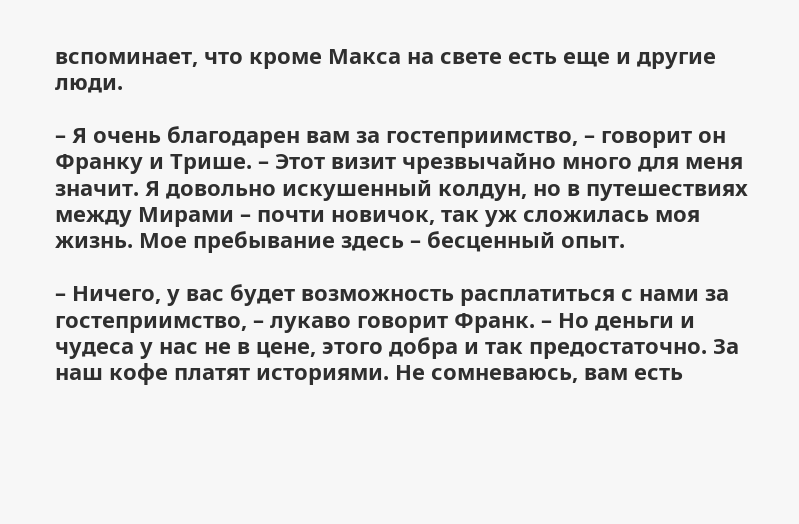вспоминает, что кроме Макса на свете есть еще и другие люди.

– Я очень благодарен вам за гостеприимство, – говорит он Франку и Трише. – Этот визит чрезвычайно много для меня значит. Я довольно искушенный колдун, но в путешествиях между Мирами – почти новичок, так уж сложилась моя жизнь. Мое пребывание здесь – бесценный опыт.

– Ничего, у вас будет возможность расплатиться с нами за гостеприимство, – лукаво говорит Франк. – Но деньги и чудеса у нас не в цене, этого добра и так предостаточно. За наш кофе платят историями. Не сомневаюсь, вам есть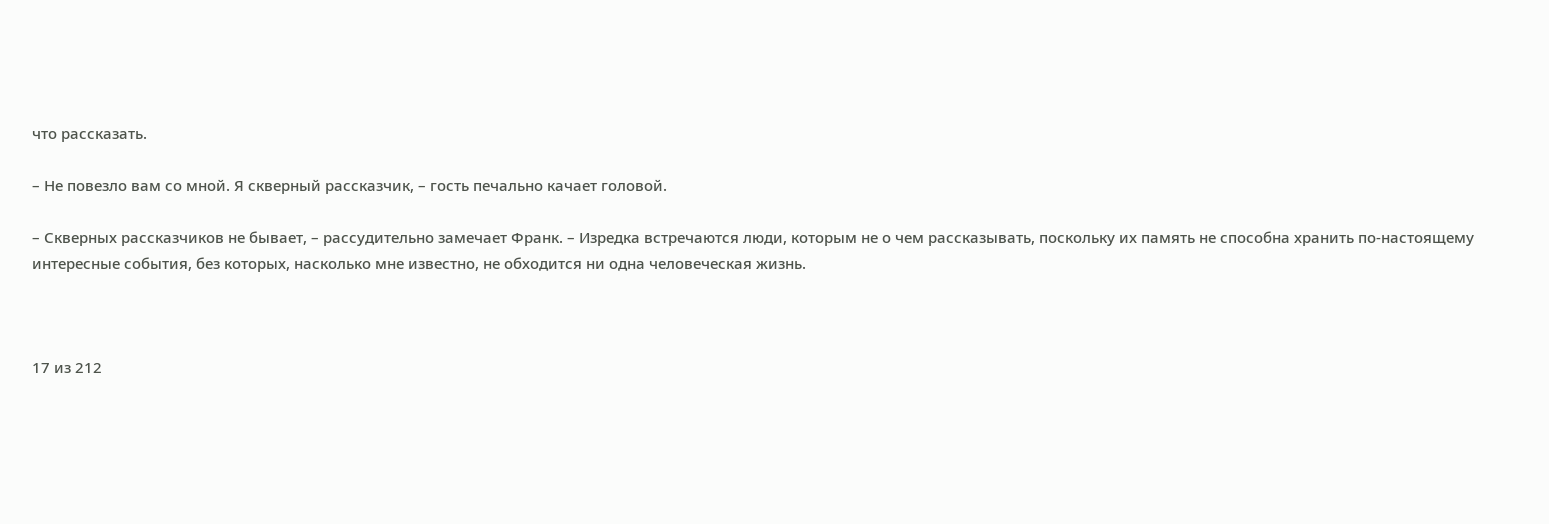что рассказать.

– Не повезло вам со мной. Я скверный рассказчик, – гость печально качает головой.

– Скверных рассказчиков не бывает, – рассудительно замечает Франк. – Изредка встречаются люди, которым не о чем рассказывать, поскольку их память не способна хранить по-настоящему интересные события, без которых, насколько мне известно, не обходится ни одна человеческая жизнь.



17 из 212